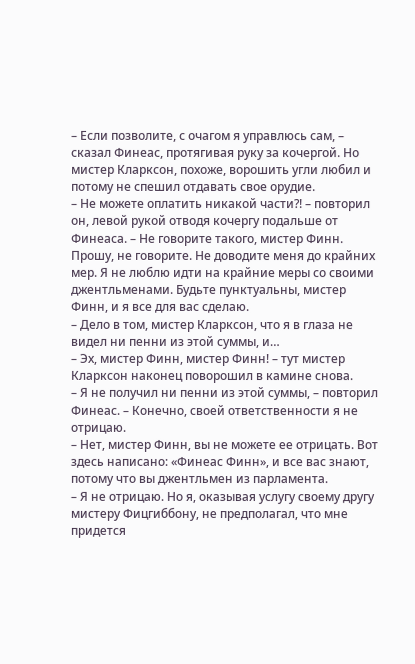– Если позволите, с очагом я управлюсь сам, – сказал Финеас, протягивая руку за кочергой. Но мистер Кларксон, похоже, ворошить угли любил и потому не спешил отдавать свое орудие.
– Не можете оплатить никакой части?! – повторил он, левой рукой отводя кочергу подальше от Финеаса. – Не говорите такого, мистер Финн. Прошу, не говорите. Не доводите меня до крайних мер. Я не люблю идти на крайние меры со своими джентльменами. Будьте пунктуальны, мистер Финн, и я все для вас сделаю.
– Дело в том, мистер Кларксон, что я в глаза не видел ни пенни из этой суммы, и…
– Эх, мистер Финн, мистер Финн! – тут мистер Кларксон наконец поворошил в камине снова.
– Я не получил ни пенни из этой суммы, – повторил Финеас. – Конечно, своей ответственности я не отрицаю.
– Нет, мистер Финн, вы не можете ее отрицать. Вот здесь написано: «Финеас Финн», и все вас знают, потому что вы джентльмен из парламента.
– Я не отрицаю. Но я, оказывая услугу своему другу мистеру Фицгиббону, не предполагал, что мне придется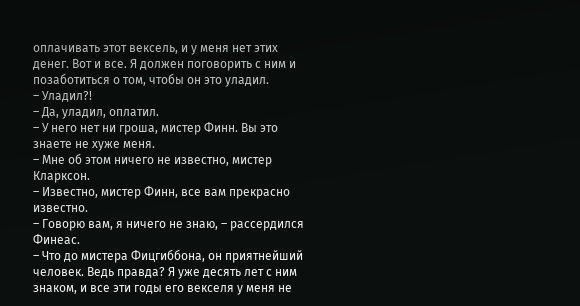оплачивать этот вексель, и у меня нет этих денег. Вот и все. Я должен поговорить с ним и позаботиться о том, чтобы он это уладил.
– Уладил?!
– Да, уладил, оплатил.
– У него нет ни гроша, мистер Финн. Вы это знаете не хуже меня.
– Мне об этом ничего не известно, мистер Кларксон.
– Известно, мистер Финн, все вам прекрасно известно.
– Говорю вам, я ничего не знаю, – рассердился Финеас.
– Что до мистера Фицгиббона, он приятнейший человек. Ведь правда? Я уже десять лет с ним знаком, и все эти годы его векселя у меня не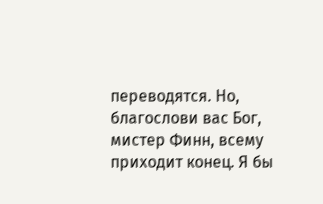переводятся. Но, благослови вас Бог, мистер Финн, всему приходит конец. Я бы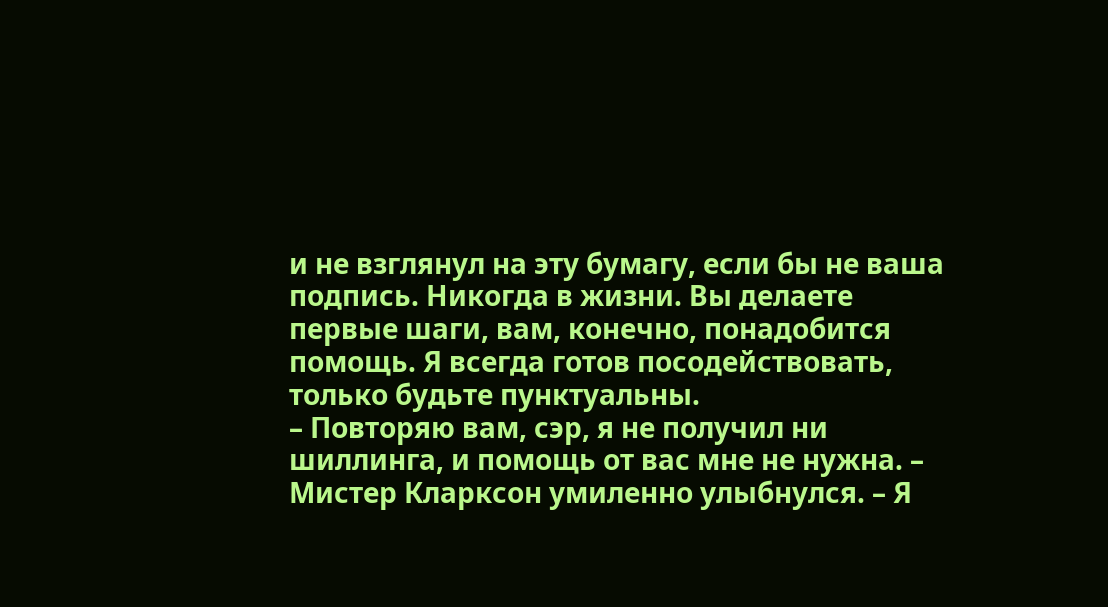и не взглянул на эту бумагу, если бы не ваша подпись. Никогда в жизни. Вы делаете первые шаги, вам, конечно, понадобится помощь. Я всегда готов посодействовать, только будьте пунктуальны.
– Повторяю вам, сэр, я не получил ни шиллинга, и помощь от вас мне не нужна. – Мистер Кларксон умиленно улыбнулся. – Я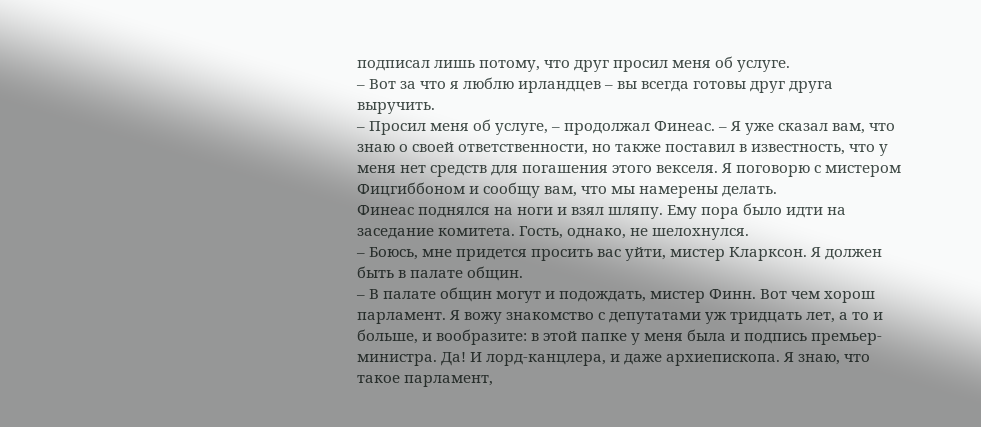подписал лишь потому, что друг просил меня об услуге.
– Вот за что я люблю ирландцев – вы всегда готовы друг друга выручить.
– Просил меня об услуге, – продолжал Финеас. – Я уже сказал вам, что знаю о своей ответственности, но также поставил в известность, что у меня нет средств для погашения этого векселя. Я поговорю с мистером Фицгиббоном и сообщу вам, что мы намерены делать.
Финеас поднялся на ноги и взял шляпу. Ему пора было идти на заседание комитета. Гость, однако, не шелохнулся.
– Боюсь, мне придется просить вас уйти, мистер Кларксон. Я должен быть в палате общин.
– В палате общин могут и подождать, мистер Финн. Вот чем хорош парламент. Я вожу знакомство с депутатами уж тридцать лет, а то и больше, и вообразите: в этой папке у меня была и подпись премьер-министра. Да! И лорд-канцлера, и даже архиепископа. Я знаю, что такое парламент,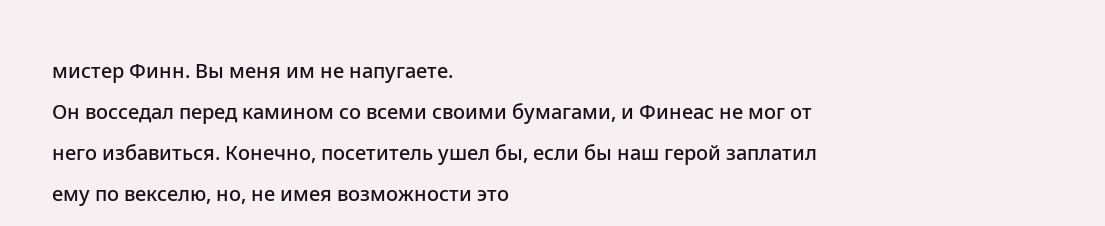мистер Финн. Вы меня им не напугаете.
Он восседал перед камином со всеми своими бумагами, и Финеас не мог от него избавиться. Конечно, посетитель ушел бы, если бы наш герой заплатил ему по векселю, но, не имея возможности это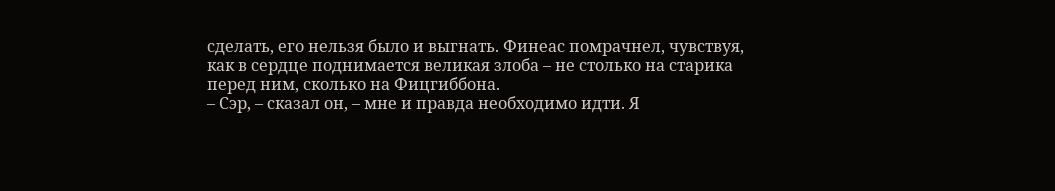сделать, его нельзя было и выгнать. Финеас помрачнел, чувствуя, как в сердце поднимается великая злоба – не столько на старика перед ним, сколько на Фицгиббона.
– Сэр, – сказал он, – мне и правда необходимо идти. Я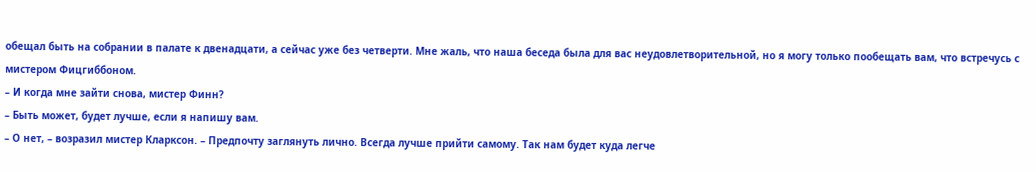обещал быть на собрании в палате к двенадцати, а сейчас уже без четверти. Мне жаль, что наша беседа была для вас неудовлетворительной, но я могу только пообещать вам, что встречусь с мистером Фицгиббоном.
– И когда мне зайти снова, мистер Финн?
– Быть может, будет лучше, если я напишу вам.
– О нет, – возразил мистер Кларксон. – Предпочту заглянуть лично. Всегда лучше прийти самому. Так нам будет куда легче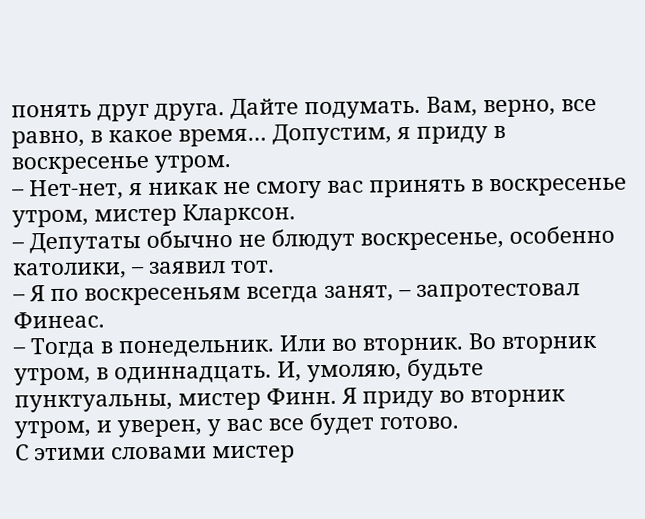понять друг друга. Дайте подумать. Вам, верно, все равно, в какое время… Допустим, я приду в воскресенье утром.
– Нет-нет, я никак не смогу вас принять в воскресенье утром, мистер Кларксон.
– Депутаты обычно не блюдут воскресенье, особенно католики, – заявил тот.
– Я по воскресеньям всегда занят, – запротестовал Финеас.
– Тогда в понедельник. Или во вторник. Во вторник утром, в одиннадцать. И, умоляю, будьте пунктуальны, мистер Финн. Я приду во вторник утром, и уверен, у вас все будет готово.
С этими словами мистер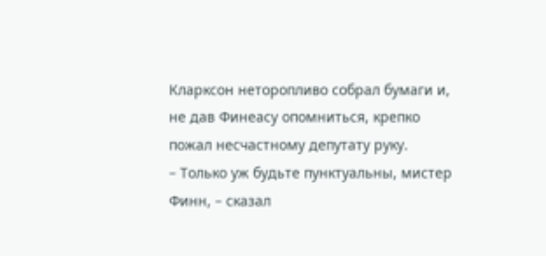Кларксон неторопливо собрал бумаги и, не дав Финеасу опомниться, крепко пожал несчастному депутату руку.
– Только уж будьте пунктуальны, мистер Финн, – сказал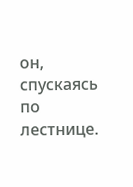он, спускаясь по лестнице.